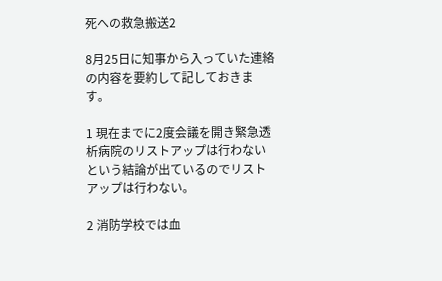死への救急搬送2

8月25日に知事から入っていた連絡の内容を要約して記しておきます。

1 現在までに2度会議を開き緊急透析病院のリストアップは行わないという結論が出ているのでリストアップは行わない。

2 消防学校では血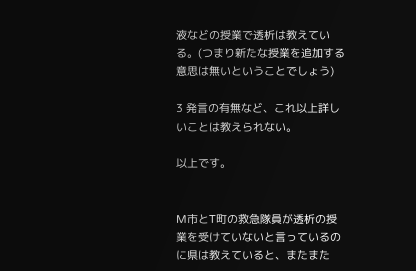液などの授業で透析は教えている。(つまり新たな授業を追加する意思は無いということでしょう)

3 発言の有無など、これ以上詳しいことは教えられない。

以上です。


M市とT町の救急隊員が透析の授業を受けていないと言っているのに県は教えていると、またまた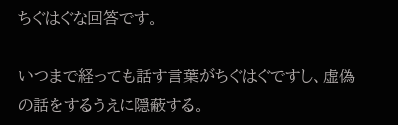ちぐはぐな回答です。

いつまで経っても話す言葉がちぐはぐですし、虚偽の話をするうえに隠蔽する。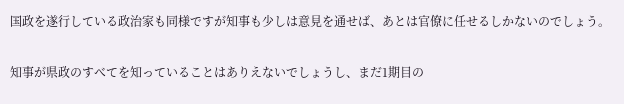国政を遂行している政治家も同様ですが知事も少しは意見を通せば、あとは官僚に任せるしかないのでしょう。

知事が県政のすべてを知っていることはありえないでしょうし、まだ1期目の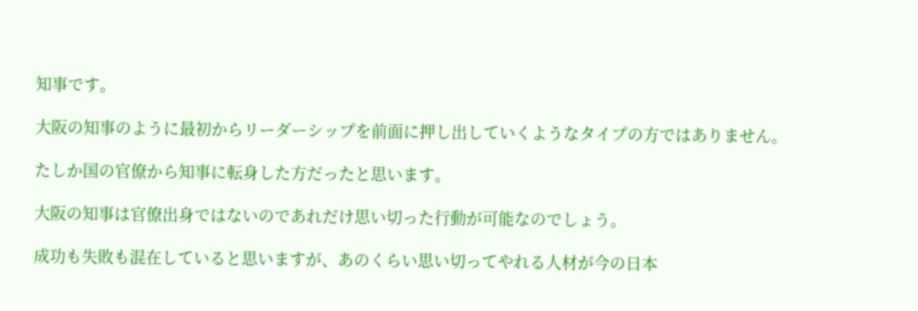知事です。

大阪の知事のように最初からリーダーシップを前面に押し出していくようなタイプの方ではありません。

たしか国の官僚から知事に転身した方だったと思います。

大阪の知事は官僚出身ではないのであれだけ思い切った行動が可能なのでしょう。

成功も失敗も混在していると思いますが、あのくらい思い切ってやれる人材が今の日本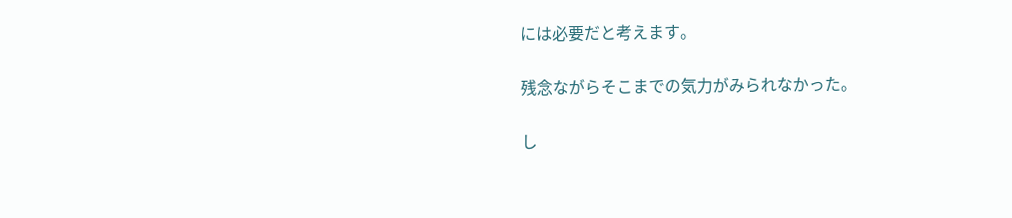には必要だと考えます。

残念ながらそこまでの気力がみられなかった。

し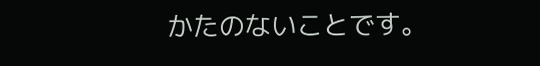かたのないことです。